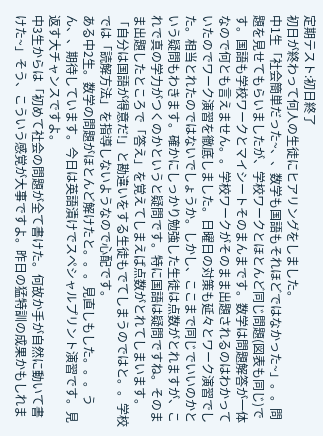定期テスト:初日終了
初日が終わって何人の生徒にヒアリングをしました。
中1生「社会簡単だった~、、数学も国語もそれほどではなかった~」。。問題を見せてもらいましたが、学校ワークとほとんど同じ問題(図表も同じ)です。国語も学校ワークとマイシートそのまんまです。数学は問題解答が一体なので何とも言えません。。学校ワークがそのまま出題されるのはわかっていたのでワーク演習を徹底しました。日曜日の対策も延々とワーク演習でした。相当とれたのではないでしょうか。しかし、ここまで同じでいいのかという疑問もわきます。確かにしっかり勉強した生徒は点数がとれますが、これで真の学力がつくのかというと疑問です。特に国語は疑問ですね。そのまま出題したところで「答え」を覚えてしまえば点数がとれてしまいます。「自分は国語が得意だ!」と勘違いをする生徒もでてしまうのではと。。学校では「読解方法」を指導しないようなので心配です。
ある中2生。数学の問題がほとんど解けたと。。。見直しもした。。。うん、、期待しています。今日は英語漬けでスペシャルプリント演習です。見返す大チャンスですよ。
中3生からは「初めて社会の問題が全て書けた。何故か手が自然に動いて書けた~」そう、こういう感覚が大事ですよ。昨日の猛特訓の成果かもしれま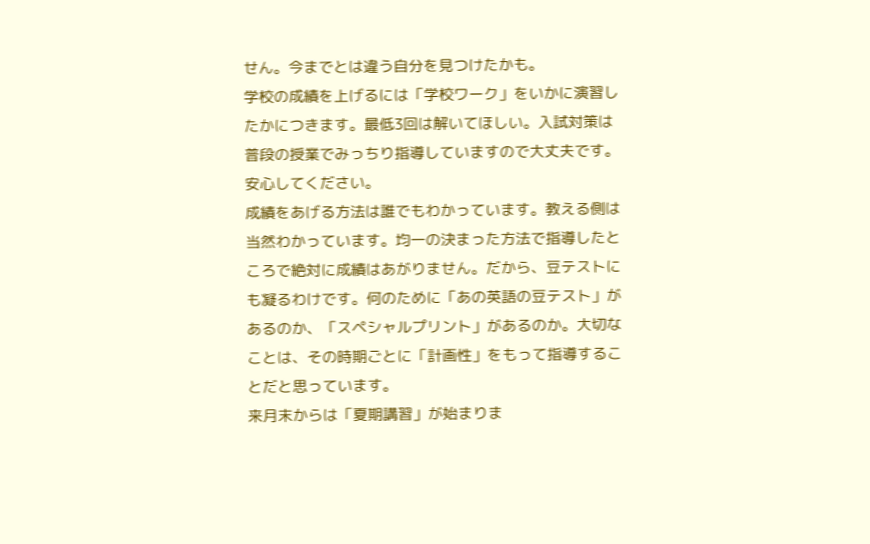せん。今までとは違う自分を見つけたかも。
学校の成績を上げるには「学校ワーク」をいかに演習したかにつきます。最低3回は解いてほしい。入試対策は普段の授業でみっちり指導していますので大丈夫です。安心してください。
成績をあげる方法は誰でもわかっています。教える側は当然わかっています。均一の決まった方法で指導したところで絶対に成績はあがりません。だから、豆テストにも凝るわけです。何のために「あの英語の豆テスト」があるのか、「スペシャルプリント」があるのか。大切なことは、その時期ごとに「計画性」をもって指導することだと思っています。
来月末からは「夏期講習」が始まりま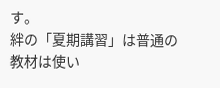す。
絆の「夏期講習」は普通の教材は使い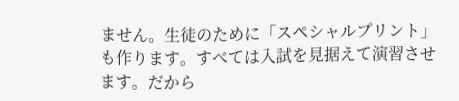ません。生徒のために「スペシャルプリント」も作ります。すべては入試を見据えて演習させます。だから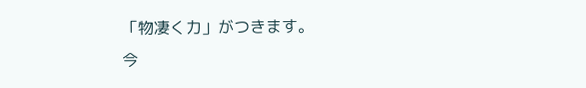「物凄く力」がつきます。
今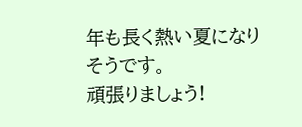年も長く熱い夏になりそうです。
頑張りましょう!